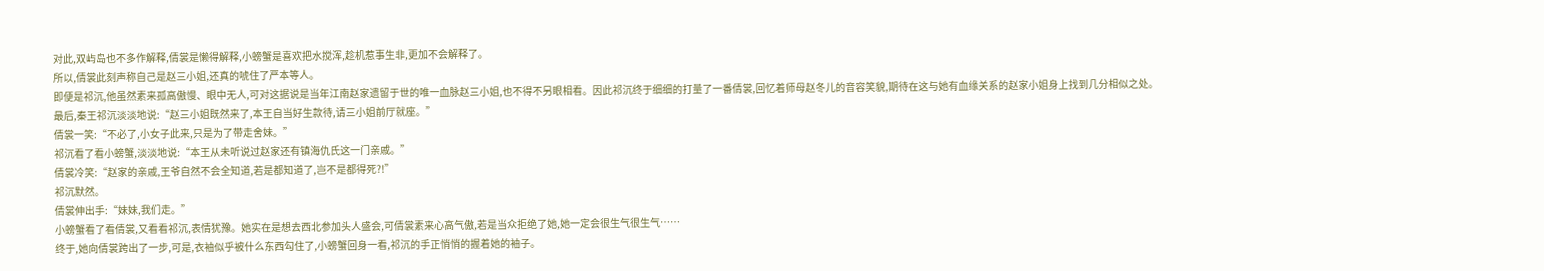对此,双屿岛也不多作解释,倩裳是懒得解释,小螃蟹是喜欢把水搅浑,趁机惹事生非,更加不会解释了。
所以,倩裳此刻声称自己是赵三小姐,还真的唬住了严本等人。
即便是祁沉,他虽然素来孤高傲慢、眼中无人,可对这据说是当年江南赵家遗留于世的唯一血脉赵三小姐,也不得不另眼相看。因此祁沉终于细细的打量了一番倩裳,回忆着师母赵冬儿的音容笑貌,期待在这与她有血缘关系的赵家小姐身上找到几分相似之处。
最后,秦王祁沉淡淡地说:“赵三小姐既然来了,本王自当好生款待,请三小姐前厅就座。”
倩裳一笑:“不必了,小女子此来,只是为了带走舍妹。”
祁沉看了看小螃蟹,淡淡地说:“本王从未听说过赵家还有镇海仇氏这一门亲戚。”
倩裳冷笑:“赵家的亲戚,王爷自然不会全知道,若是都知道了,岂不是都得死?!”
祁沉默然。
倩裳伸出手:“妹妹,我们走。”
小螃蟹看了看倩裳,又看看祁沉,表情犹豫。她实在是想去西北参加头人盛会,可倩裳素来心高气傲,若是当众拒绝了她,她一定会很生气很生气……
终于,她向倩裳跨出了一步,可是,衣袖似乎被什么东西勾住了,小螃蟹回身一看,祁沉的手正悄悄的握着她的袖子。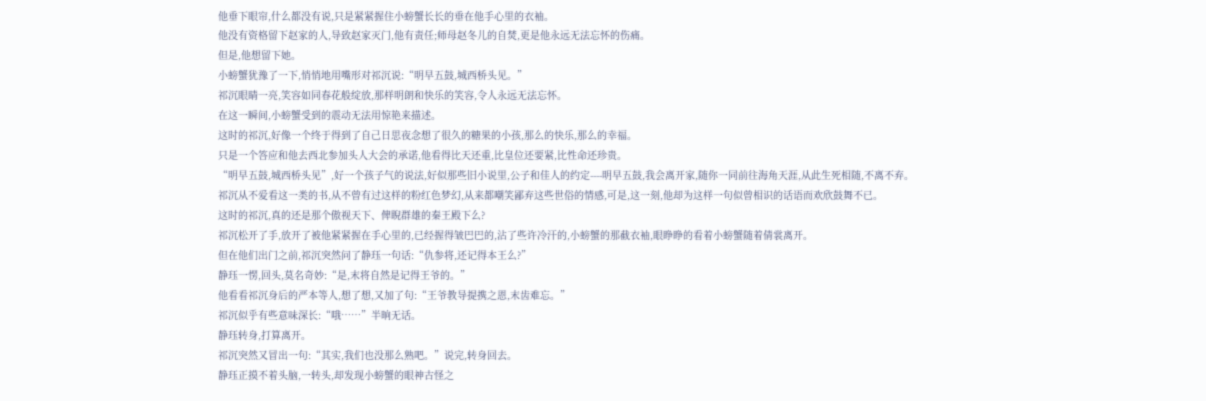他垂下眼帘,什么都没有说,只是紧紧握住小螃蟹长长的垂在他手心里的衣袖。
他没有资格留下赵家的人,导致赵家灭门,他有责任;师母赵冬儿的自焚,更是他永远无法忘怀的伤痛。
但是,他想留下她。
小螃蟹犹豫了一下,悄悄地用嘴形对祁沉说:“明早五鼓,城西桥头见。”
祁沉眼睛一亮,笑容如同春花般绽放,那样明朗和快乐的笑容,令人永远无法忘怀。
在这一瞬间,小螃蟹受到的震动无法用惊艳来描述。
这时的祁沉,好像一个终于得到了自己日思夜念想了很久的糖果的小孩,那么的快乐,那么的幸福。
只是一个答应和他去西北参加头人大会的承诺,他看得比天还重,比皇位还要紧,比性命还珍贵。
“明早五鼓,城西桥头见”,好一个孩子气的说法,好似那些旧小说里,公子和佳人的约定----明早五鼓,我会离开家,随你一同前往海角天涯,从此生死相随,不离不弃。
祁沉从不爱看这一类的书,从不曾有过这样的粉红色梦幻,从来都嘲笑鄙弃这些世俗的情感,可是,这一刻,他却为这样一句似曾相识的话语而欢欣鼓舞不已。
这时的祁沉,真的还是那个傲视天下、俾睨群雄的秦王殿下么?
祁沉松开了手,放开了被他紧紧握在手心里的,已经握得皱巴巴的,沾了些许冷汗的,小螃蟹的那截衣袖,眼睁睁的看着小螃蟹随着倩裳离开。
但在他们出门之前,祁沉突然问了静珏一句话:“仇参将,还记得本王么?”
静珏一愣,回头,莫名奇妙:“是,末将自然是记得王爷的。”
他看看祁沉身后的严本等人,想了想,又加了句:“王爷教导提携之恩,末齿难忘。”
祁沉似乎有些意味深长:“哦……”半晌无话。
静珏转身,打算离开。
祁沉突然又冒出一句:“其实,我们也没那么熟吧。”说完,转身回去。
静珏正摸不着头脑,一转头,却发现小螃蟹的眼神古怪之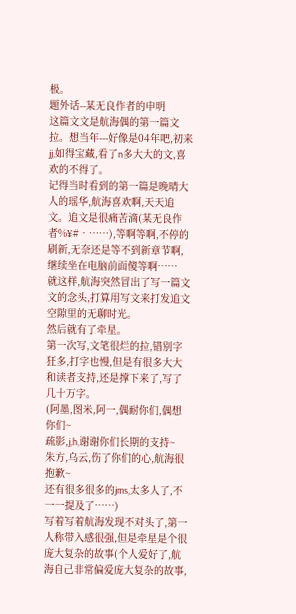极。
题外话--某无良作者的申明
这篇文文是航海偶的第一篇文拉。想当年---好像是04年吧,初来jj,如得宝藏,看了n多大大的文,喜欢的不得了。
记得当时看到的第一篇是晚晴大人的瑶华,航海喜欢啊,天天追文。追文是很痛苦滴(某无良作者%¥#•……),等啊等啊,不停的刷新,无奈还是等不到新章节啊,继续坐在电脑前面傻等啊……
就这样,航海突然冒出了写一篇文文的念头,打算用写文来打发追文空隙里的无聊时光。
然后就有了牵星。
第一次写,文笔很烂的拉,错别字狂多,打字也慢,但是有很多大大和读者支持,还是撑下来了,写了几十万字。
(阿墨,图米,阿一,偶耐你们,偶想你们~
疏影,j,h,谢谢你们长期的支持~
朱方,乌云,伤了你们的心,航海很抱歉~
还有很多很多的jms,太多人了,不一一提及了……)
写着写着航海发现不对头了,第一人称带入感很强,但是牵星是个很庞大复杂的故事(个人爱好了,航海自己非常偏爱庞大复杂的故事,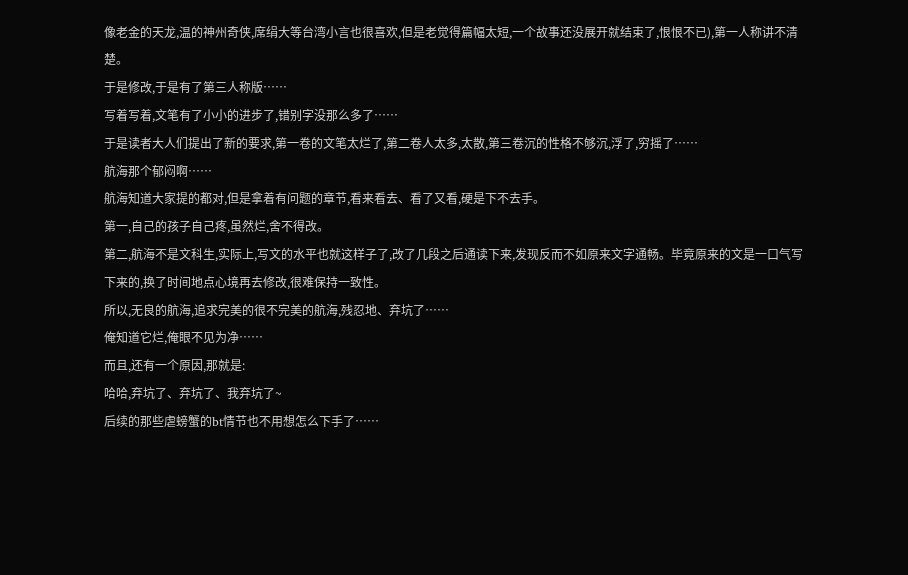像老金的天龙,温的神州奇侠,席绢大等台湾小言也很喜欢,但是老觉得篇幅太短,一个故事还没展开就结束了,恨恨不已),第一人称讲不清楚。
于是修改,于是有了第三人称版……
写着写着,文笔有了小小的进步了,错别字没那么多了……
于是读者大人们提出了新的要求,第一卷的文笔太烂了,第二卷人太多,太散,第三卷沉的性格不够沉,浮了,穷摇了……
航海那个郁闷啊……
航海知道大家提的都对,但是拿着有问题的章节,看来看去、看了又看,硬是下不去手。
第一,自己的孩子自己疼,虽然烂,舍不得改。
第二,航海不是文科生,实际上,写文的水平也就这样子了,改了几段之后通读下来,发现反而不如原来文字通畅。毕竟原来的文是一口气写下来的,换了时间地点心境再去修改,很难保持一致性。
所以,无良的航海,追求完美的很不完美的航海,残忍地、弃坑了……
俺知道它烂,俺眼不见为净……
而且,还有一个原因,那就是:
哈哈,弃坑了、弃坑了、我弃坑了~
后续的那些虐螃蟹的bt情节也不用想怎么下手了……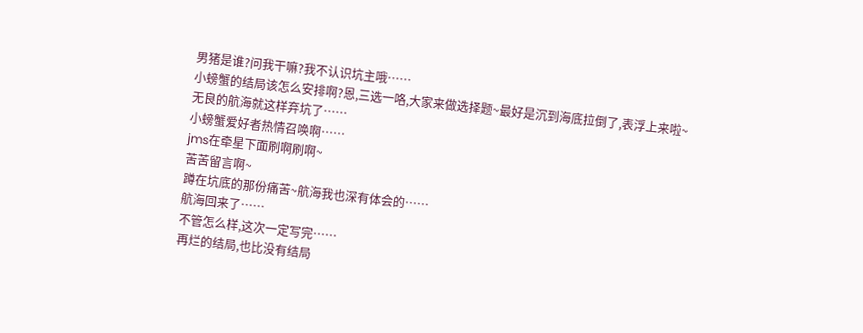男猪是谁?问我干嘛?我不认识坑主哦……
小螃蟹的结局该怎么安排啊?恩,三选一咯,大家来做选择题~最好是沉到海底拉倒了,表浮上来啦~
无良的航海就这样弃坑了……
小螃蟹爱好者热情召唤啊……
jms在牵星下面刷啊刷啊~
苦苦留言啊~
蹲在坑底的那份痛苦~航海我也深有体会的……
航海回来了……
不管怎么样,这次一定写完……
再烂的结局,也比没有结局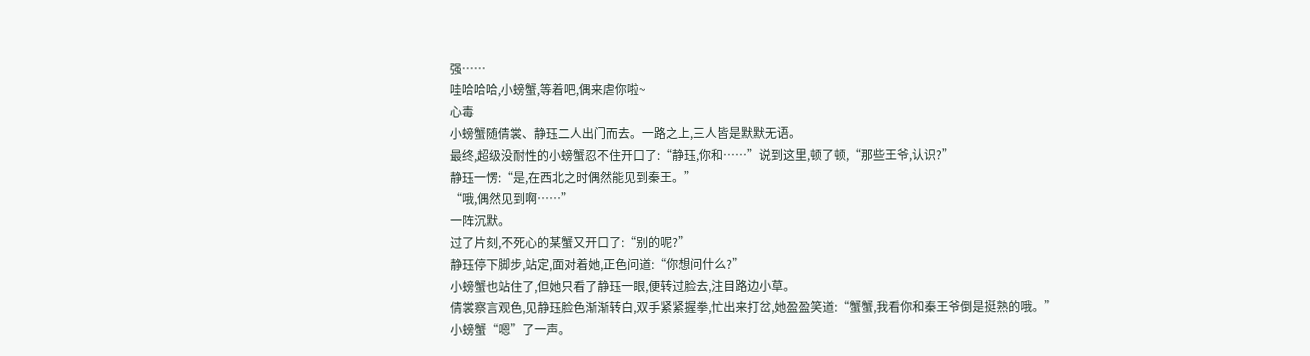强……
哇哈哈哈,小螃蟹,等着吧,偶来虐你啦~
心毒
小螃蟹随倩裳、静珏二人出门而去。一路之上,三人皆是默默无语。
最终,超级没耐性的小螃蟹忍不住开口了:“静珏,你和……”说到这里,顿了顿,“那些王爷,认识?”
静珏一愣:“是,在西北之时偶然能见到秦王。”
“哦,偶然见到啊……”
一阵沉默。
过了片刻,不死心的某蟹又开口了:“别的呢?”
静珏停下脚步,站定,面对着她,正色问道:“你想问什么?”
小螃蟹也站住了,但她只看了静珏一眼,便转过脸去,注目路边小草。
倩裳察言观色,见静珏脸色渐渐转白,双手紧紧握拳,忙出来打岔,她盈盈笑道:“蟹蟹,我看你和秦王爷倒是挺熟的哦。”
小螃蟹“嗯”了一声。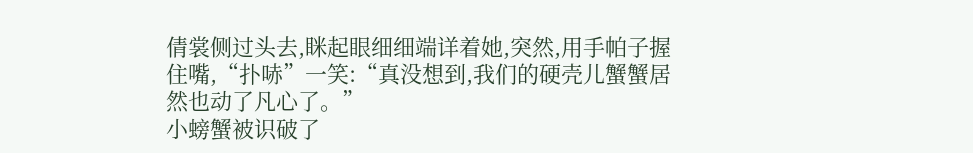倩裳侧过头去,眯起眼细细端详着她,突然,用手帕子握住嘴,“扑哧”一笑:“真没想到,我们的硬壳儿蟹蟹居然也动了凡心了。”
小螃蟹被识破了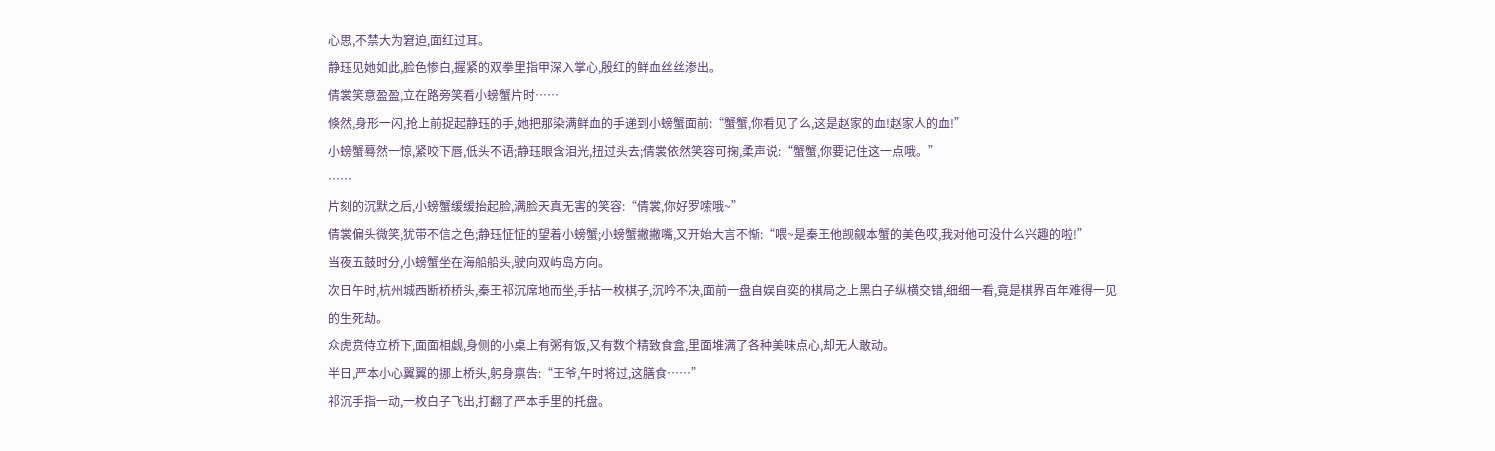心思,不禁大为窘迫,面红过耳。
静珏见她如此,脸色惨白,握紧的双拳里指甲深入掌心,殷红的鲜血丝丝渗出。
倩裳笑意盈盈,立在路旁笑看小螃蟹片时……
倏然,身形一闪,抢上前捉起静珏的手,她把那染满鲜血的手递到小螃蟹面前:“蟹蟹,你看见了么,这是赵家的血!赵家人的血!”
小螃蟹蓦然一惊,紧咬下唇,低头不语;静珏眼含泪光,扭过头去;倩裳依然笑容可掬,柔声说:“蟹蟹,你要记住这一点哦。”
……
片刻的沉默之后,小螃蟹缓缓抬起脸,满脸天真无害的笑容:“倩裳,你好罗嗦哦~”
倩裳偏头微笑,犹带不信之色;静珏怔怔的望着小螃蟹;小螃蟹撇撇嘴,又开始大言不惭:“喂~是秦王他觊觎本蟹的美色哎,我对他可没什么兴趣的啦!”
当夜五鼓时分,小螃蟹坐在海船船头,驶向双屿岛方向。
次日午时,杭州城西断桥桥头,秦王祁沉席地而坐,手拈一枚棋子,沉吟不决,面前一盘自娱自奕的棋局之上黑白子纵横交错,细细一看,竟是棋界百年难得一见的生死劫。
众虎贲侍立桥下,面面相觑,身侧的小桌上有粥有饭,又有数个精致食盒,里面堆满了各种美味点心,却无人敢动。
半日,严本小心翼翼的挪上桥头,躬身禀告:“王爷,午时将过,这膳食……”
祁沉手指一动,一枚白子飞出,打翻了严本手里的托盘。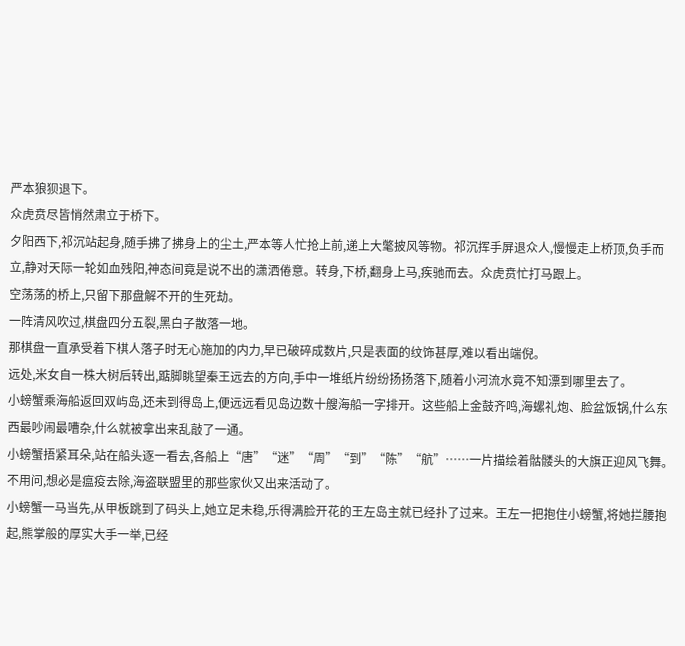严本狼狈退下。
众虎贲尽皆悄然肃立于桥下。
夕阳西下,祁沉站起身,随手拂了拂身上的尘土,严本等人忙抢上前,递上大氅披风等物。祁沉挥手屏退众人,慢慢走上桥顶,负手而立,静对天际一轮如血残阳,神态间竟是说不出的潇洒倦意。转身,下桥,翻身上马,疾驰而去。众虎贲忙打马跟上。
空荡荡的桥上,只留下那盘解不开的生死劫。
一阵清风吹过,棋盘四分五裂,黑白子散落一地。
那棋盘一直承受着下棋人落子时无心施加的内力,早已破碎成数片,只是表面的纹饰甚厚,难以看出端倪。
远处,米女自一株大树后转出,踮脚眺望秦王远去的方向,手中一堆纸片纷纷扬扬落下,随着小河流水竟不知漂到哪里去了。
小螃蟹乘海船返回双屿岛,还未到得岛上,便远远看见岛边数十艘海船一字排开。这些船上金鼓齐鸣,海螺礼炮、脸盆饭锅,什么东西最吵闹最嘈杂,什么就被拿出来乱敲了一通。
小螃蟹捂紧耳朵,站在船头逐一看去,各船上“唐”“迷”“周”“到”“陈”“航”……一片描绘着骷髅头的大旗正迎风飞舞。
不用问,想必是瘟疫去除,海盗联盟里的那些家伙又出来活动了。
小螃蟹一马当先,从甲板跳到了码头上,她立足未稳,乐得满脸开花的王左岛主就已经扑了过来。王左一把抱住小螃蟹,将她拦腰抱起,熊掌般的厚实大手一举,已经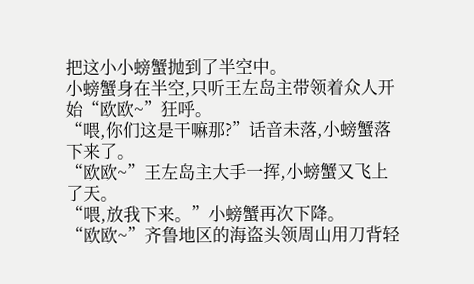把这小小螃蟹抛到了半空中。
小螃蟹身在半空,只听王左岛主带领着众人开始“欧欧~”狂呼。
“喂,你们这是干嘛那?”话音未落,小螃蟹落下来了。
“欧欧~”王左岛主大手一挥,小螃蟹又飞上了天。
“喂,放我下来。”小螃蟹再次下降。
“欧欧~”齐鲁地区的海盗头领周山用刀背轻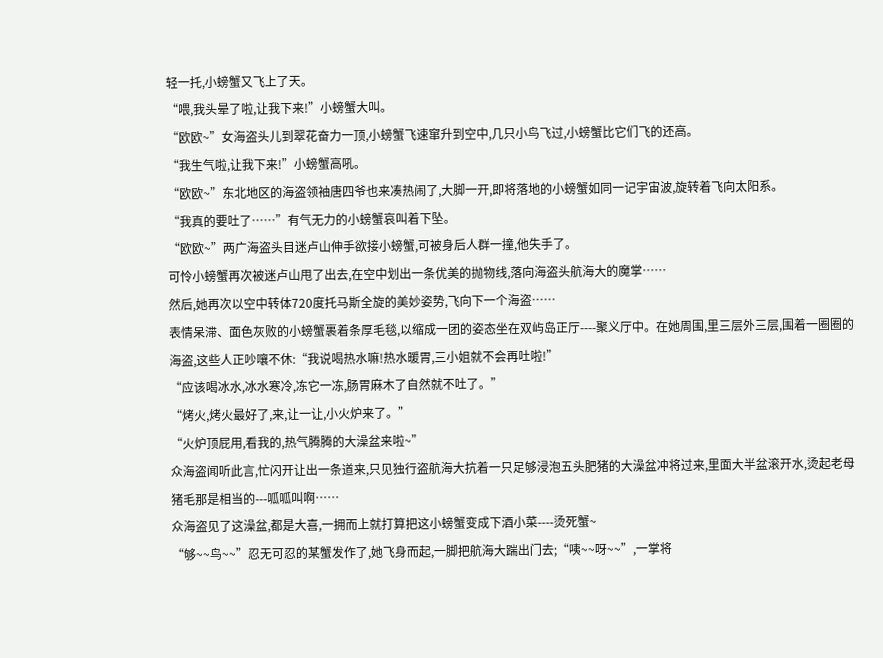轻一托,小螃蟹又飞上了天。
“喂,我头晕了啦,让我下来!”小螃蟹大叫。
“欧欧~”女海盗头儿到翠花奋力一顶,小螃蟹飞速窜升到空中,几只小鸟飞过,小螃蟹比它们飞的还高。
“我生气啦,让我下来!”小螃蟹高吼。
“欧欧~”东北地区的海盗领袖唐四爷也来凑热闹了,大脚一开,即将落地的小螃蟹如同一记宇宙波,旋转着飞向太阳系。
“我真的要吐了……”有气无力的小螃蟹哀叫着下坠。
“欧欧~”两广海盗头目迷卢山伸手欲接小螃蟹,可被身后人群一撞,他失手了。
可怜小螃蟹再次被迷卢山甩了出去,在空中划出一条优美的抛物线,落向海盗头航海大的魔掌……
然后,她再次以空中转体720度托马斯全旋的美妙姿势,飞向下一个海盗……
表情呆滞、面色灰败的小螃蟹裹着条厚毛毯,以缩成一团的姿态坐在双屿岛正厅----聚义厅中。在她周围,里三层外三层,围着一圈圈的海盗,这些人正吵嚷不休:“我说喝热水嘛!热水暖胃,三小姐就不会再吐啦!”
“应该喝冰水,冰水寒冷,冻它一冻,肠胃麻木了自然就不吐了。”
“烤火,烤火最好了,来,让一让,小火炉来了。”
“火炉顶屁用,看我的,热气腾腾的大澡盆来啦~”
众海盗闻听此言,忙闪开让出一条道来,只见独行盗航海大抗着一只足够浸泡五头肥猪的大澡盆冲将过来,里面大半盆滚开水,烫起老母猪毛那是相当的---呱呱叫啊……
众海盗见了这澡盆,都是大喜,一拥而上就打算把这小螃蟹变成下酒小菜----烫死蟹~
“够~~鸟~~”忍无可忍的某蟹发作了,她飞身而起,一脚把航海大踹出门去;“咦~~呀~~”,一掌将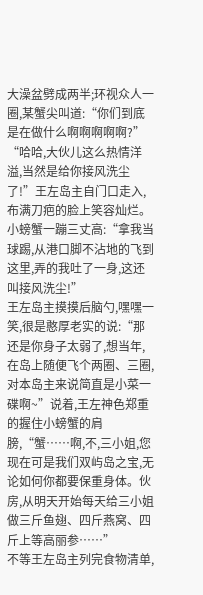大澡盆劈成两半;环视众人一圈,某蟹尖叫道:“你们到底是在做什么啊啊啊啊啊?”
“哈哈,大伙儿这么热情洋溢,当然是给你接风洗尘了!”王左岛主自门口走入,布满刀疤的脸上笑容灿烂。
小螃蟹一蹦三丈高:“拿我当球踢,从港口脚不沾地的飞到这里,弄的我吐了一身,这还叫接风洗尘!”
王左岛主摸摸后脑勺,嘿嘿一笑,很是憨厚老实的说:“那还是你身子太弱了,想当年,在岛上随便飞个两圈、三圈,对本岛主来说简直是小菜一碟啊~”说着,王左神色郑重的握住小螃蟹的肩膀,“蟹……啊,不,三小姐,您现在可是我们双屿岛之宝,无论如何你都要保重身体。伙房,从明天开始每天给三小姐做三斤鱼翅、四斤燕窝、四斤上等高丽参……”
不等王左岛主列完食物清单,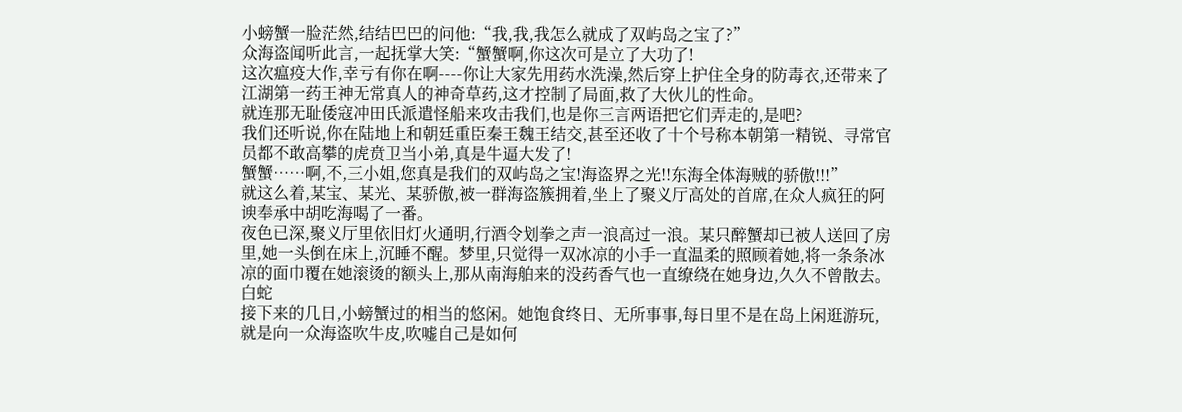小螃蟹一脸茫然,结结巴巴的问他:“我,我,我怎么就成了双屿岛之宝了?”
众海盗闻听此言,一起抚掌大笑:“蟹蟹啊,你这次可是立了大功了!
这次瘟疫大作,幸亏有你在啊----你让大家先用药水洗澡,然后穿上护住全身的防毒衣,还带来了江湖第一药王神无常真人的神奇草药,这才控制了局面,救了大伙儿的性命。
就连那无耻倭寇冲田氏派遣怪船来攻击我们,也是你三言两语把它们弄走的,是吧?
我们还听说,你在陆地上和朝廷重臣秦王魏王结交,甚至还收了十个号称本朝第一精锐、寻常官员都不敢高攀的虎贲卫当小弟,真是牛逼大发了!
蟹蟹……啊,不,三小姐,您真是我们的双屿岛之宝!海盗界之光!!东海全体海贼的骄傲!!!”
就这么着,某宝、某光、某骄傲,被一群海盗簇拥着,坐上了聚义厅高处的首席,在众人疯狂的阿谀奉承中胡吃海喝了一番。
夜色已深,聚义厅里依旧灯火通明,行酒令划拳之声一浪高过一浪。某只醉蟹却已被人送回了房里,她一头倒在床上,沉睡不醒。梦里,只觉得一双冰凉的小手一直温柔的照顾着她,将一条条冰凉的面巾覆在她滚烫的额头上,那从南海舶来的没药香气也一直缭绕在她身边,久久不曾散去。
白蛇
接下来的几日,小螃蟹过的相当的悠闲。她饱食终日、无所事事,每日里不是在岛上闲逛游玩,就是向一众海盗吹牛皮,吹嘘自己是如何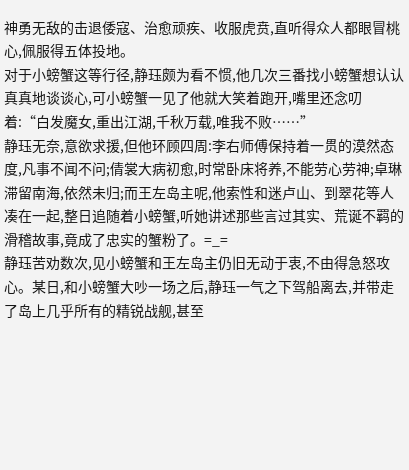神勇无敌的击退倭寇、治愈顽疾、收服虎贲,直听得众人都眼冒桃心,佩服得五体投地。
对于小螃蟹这等行径,静珏颇为看不惯,他几次三番找小螃蟹想认认真真地谈谈心,可小螃蟹一见了他就大笑着跑开,嘴里还念叨着:“白发魔女,重出江湖,千秋万载,唯我不败……”
静珏无奈,意欲求援,但他环顾四周:李右师傅保持着一贯的漠然态度,凡事不闻不问;倩裳大病初愈,时常卧床将养,不能劳心劳神;卓琳滞留南海,依然未归;而王左岛主呢,他索性和迷卢山、到翠花等人凑在一起,整日追随着小螃蟹,听她讲述那些言过其实、荒诞不羁的滑稽故事,竟成了忠实的蟹粉了。=_=
静珏苦劝数次,见小螃蟹和王左岛主仍旧无动于衷,不由得急怒攻心。某日,和小螃蟹大吵一场之后,静珏一气之下驾船离去,并带走了岛上几乎所有的精锐战舰,甚至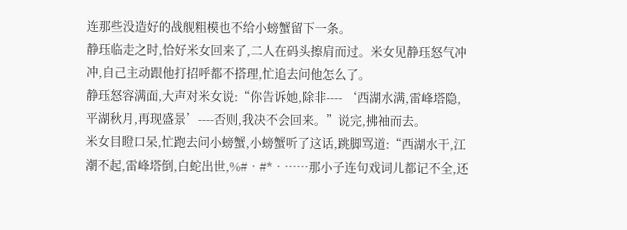连那些没造好的战舰粗模也不给小螃蟹留下一条。
静珏临走之时,恰好米女回来了,二人在码头擦肩而过。米女见静珏怒气冲冲,自己主动跟他打招呼都不搭理,忙追去问他怎么了。
静珏怒容满面,大声对米女说:“你告诉她,除非---- ‘西湖水满,雷峰塔隐,平湖秋月,再现盛景’----否则,我决不会回来。”说完,拂袖而去。
米女目瞪口呆,忙跑去问小螃蟹,小螃蟹听了这话,跳脚骂道:“西湖水干,江潮不起,雷峰塔倒,白蛇出世,%#•#*•……那小子连句戏词儿都记不全,还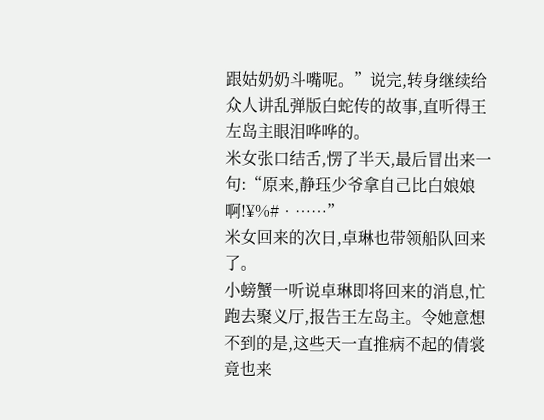跟姑奶奶斗嘴呢。”说完,转身继续给众人讲乱弹版白蛇传的故事,直听得王左岛主眼泪哗哗的。
米女张口结舌,愣了半天,最后冒出来一句:“原来,静珏少爷拿自己比白娘娘啊!¥%#•……”
米女回来的次日,卓琳也带领船队回来了。
小螃蟹一听说卓琳即将回来的消息,忙跑去聚义厅,报告王左岛主。令她意想不到的是,这些天一直推病不起的倩裳竟也来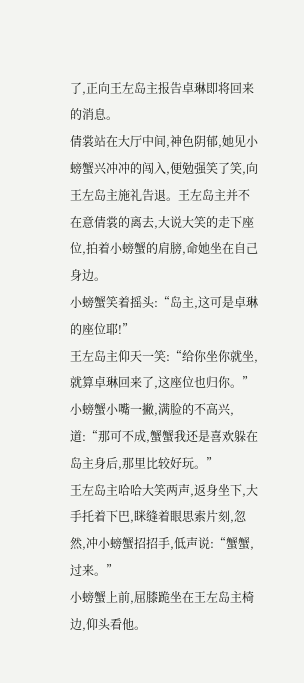了,正向王左岛主报告卓琳即将回来的消息。
倩裳站在大厅中间,神色阴郁,她见小螃蟹兴冲冲的闯入,便勉强笑了笑,向王左岛主施礼告退。王左岛主并不在意倩裳的离去,大说大笑的走下座位,拍着小螃蟹的肩膀,命她坐在自己身边。
小螃蟹笑着摇头:“岛主,这可是卓琳的座位耶!”
王左岛主仰天一笑:“给你坐你就坐,就算卓琳回来了,这座位也归你。”
小螃蟹小嘴一撇,满脸的不高兴,道:“那可不成,蟹蟹我还是喜欢躲在岛主身后,那里比较好玩。”
王左岛主哈哈大笑两声,返身坐下,大手托着下巴,眯缝着眼思索片刻,忽然,冲小螃蟹招招手,低声说:“蟹蟹,过来。”
小螃蟹上前,屈膝跪坐在王左岛主椅边,仰头看他。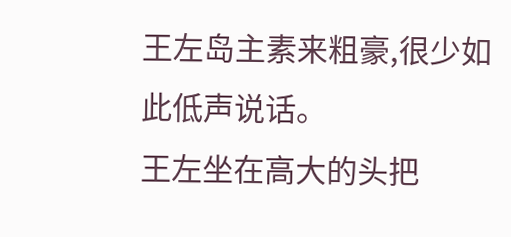王左岛主素来粗豪,很少如此低声说话。
王左坐在高大的头把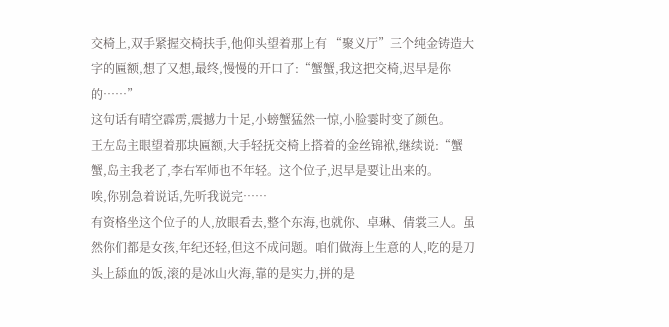交椅上,双手紧握交椅扶手,他仰头望着那上有 “聚义厅”三个纯金铸造大字的匾额,想了又想,最终,慢慢的开口了:“蟹蟹,我这把交椅,迟早是你的……”
这句话有晴空霹雳,震撼力十足,小螃蟹猛然一惊,小脸霎时变了颜色。
王左岛主眼望着那块匾额,大手轻抚交椅上搭着的金丝锦袱,继续说:“蟹蟹,岛主我老了,李右军师也不年轻。这个位子,迟早是要让出来的。
唉,你别急着说话,先听我说完……
有资格坐这个位子的人,放眼看去,整个东海,也就你、卓琳、倩裳三人。虽然你们都是女孩,年纪还轻,但这不成问题。咱们做海上生意的人,吃的是刀头上舔血的饭,滚的是冰山火海,靠的是实力,拼的是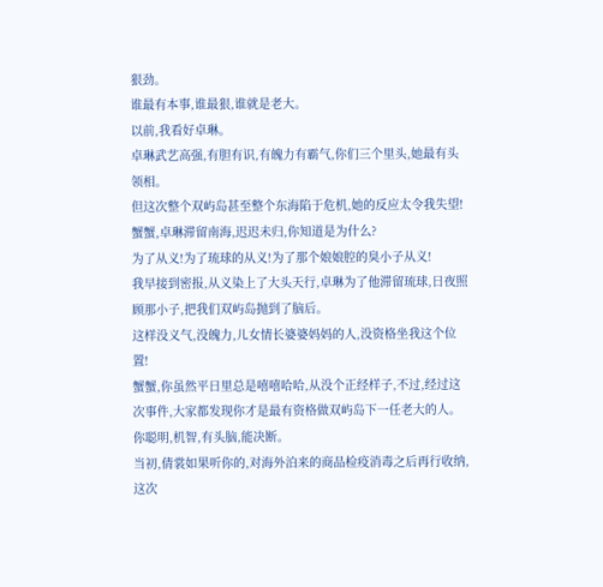狠劲。
谁最有本事,谁最狠,谁就是老大。
以前,我看好卓琳。
卓琳武艺高强,有胆有识,有魄力有霸气,你们三个里头,她最有头领相。
但这次整个双屿岛甚至整个东海陷于危机,她的反应太令我失望!
蟹蟹,卓琳滞留南海,迟迟未归,你知道是为什么?
为了从义!为了琉球的从义!为了那个娘娘腔的臭小子从义!
我早接到密报,从义染上了大头天行,卓琳为了他滞留琉球,日夜照顾那小子,把我们双屿岛抛到了脑后。
这样没义气,没魄力,儿女情长婆婆妈妈的人,没资格坐我这个位置!
蟹蟹,你虽然平日里总是嘻嘻哈哈,从没个正经样子,不过,经过这次事件,大家都发现你才是最有资格做双屿岛下一任老大的人。
你聪明,机智,有头脑,能决断。
当初,倩裳如果听你的,对海外泊来的商品检疫消毒之后再行收纳,这次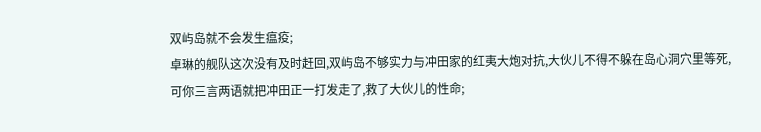双屿岛就不会发生瘟疫;
卓琳的舰队这次没有及时赶回,双屿岛不够实力与冲田家的红夷大炮对抗,大伙儿不得不躲在岛心洞穴里等死,可你三言两语就把冲田正一打发走了,救了大伙儿的性命;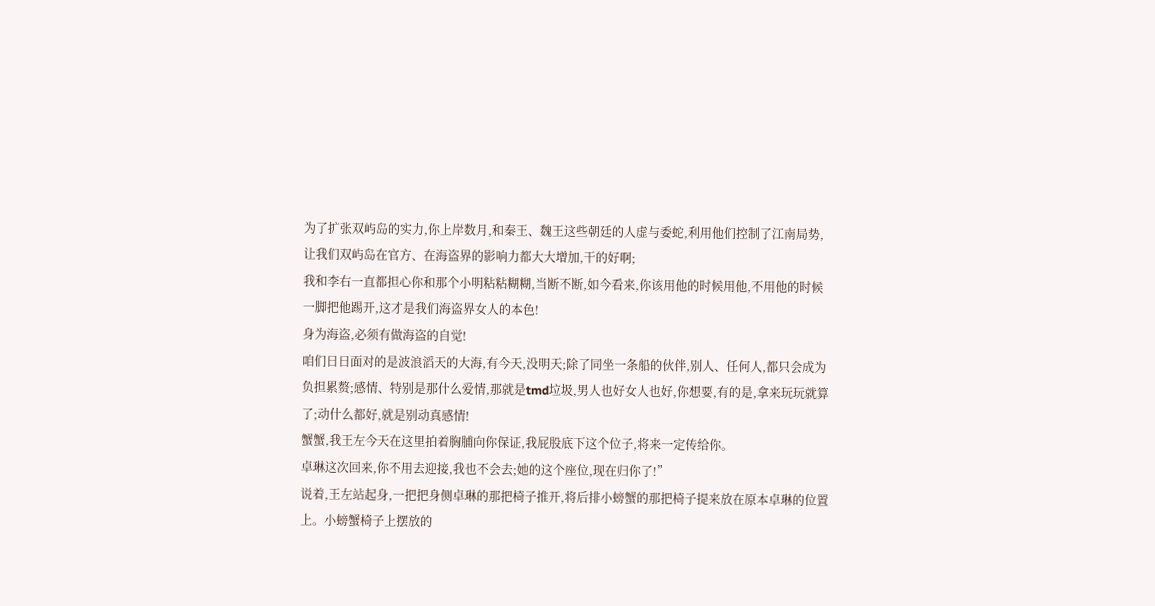为了扩张双屿岛的实力,你上岸数月,和秦王、魏王这些朝廷的人虚与委蛇,利用他们控制了江南局势,让我们双屿岛在官方、在海盗界的影响力都大大增加,干的好啊;
我和李右一直都担心你和那个小明粘粘糊糊,当断不断,如今看来,你该用他的时候用他,不用他的时候一脚把他踢开,这才是我们海盗界女人的本色!
身为海盗,必须有做海盗的自觉!
咱们日日面对的是波浪滔天的大海,有今天,没明天;除了同坐一条船的伙伴,别人、任何人,都只会成为负担累赘;感情、特别是那什么爱情,那就是tmd垃圾,男人也好女人也好,你想要,有的是,拿来玩玩就算了;动什么都好,就是别动真感情!
蟹蟹,我王左今天在这里拍着胸脯向你保证,我屁股底下这个位子,将来一定传给你。
卓琳这次回来,你不用去迎接,我也不会去;她的这个座位,现在归你了!”
说着,王左站起身,一把把身侧卓琳的那把椅子推开,将后排小螃蟹的那把椅子提来放在原本卓琳的位置上。小螃蟹椅子上摆放的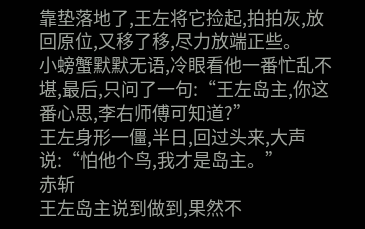靠垫落地了,王左将它捡起,拍拍灰,放回原位,又移了移,尽力放端正些。
小螃蟹默默无语,冷眼看他一番忙乱不堪,最后,只问了一句:“王左岛主,你这番心思,李右师傅可知道?”
王左身形一僵,半日,回过头来,大声说:“怕他个鸟,我才是岛主。”
赤斩
王左岛主说到做到,果然不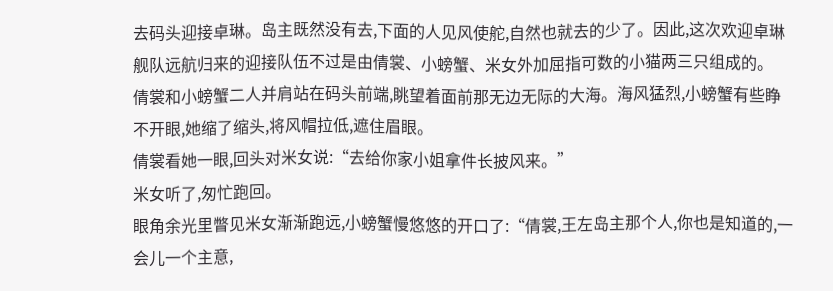去码头迎接卓琳。岛主既然没有去,下面的人见风使舵,自然也就去的少了。因此,这次欢迎卓琳舰队远航归来的迎接队伍不过是由倩裳、小螃蟹、米女外加屈指可数的小猫两三只组成的。
倩裳和小螃蟹二人并肩站在码头前端,眺望着面前那无边无际的大海。海风猛烈,小螃蟹有些睁不开眼,她缩了缩头,将风帽拉低,遮住眉眼。
倩裳看她一眼,回头对米女说:“去给你家小姐拿件长披风来。”
米女听了,匆忙跑回。
眼角余光里瞥见米女渐渐跑远,小螃蟹慢悠悠的开口了:“倩裳,王左岛主那个人,你也是知道的,一会儿一个主意,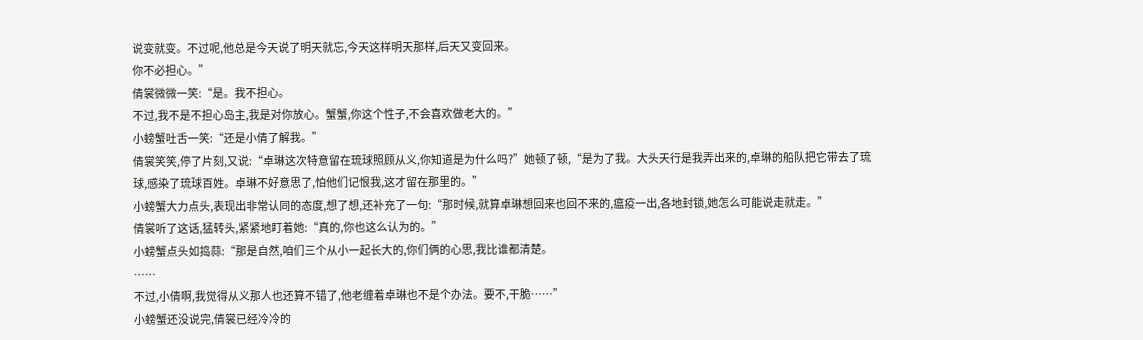说变就变。不过呢,他总是今天说了明天就忘,今天这样明天那样,后天又变回来。
你不必担心。”
倩裳微微一笑:“是。我不担心。
不过,我不是不担心岛主,我是对你放心。蟹蟹,你这个性子,不会喜欢做老大的。”
小螃蟹吐舌一笑:“还是小倩了解我。”
倩裳笑笑,停了片刻,又说:“卓琳这次特意留在琉球照顾从义,你知道是为什么吗?”她顿了顿,“是为了我。大头天行是我弄出来的,卓琳的船队把它带去了琉球,感染了琉球百姓。卓琳不好意思了,怕他们记恨我,这才留在那里的。”
小螃蟹大力点头,表现出非常认同的态度,想了想,还补充了一句:“那时候,就算卓琳想回来也回不来的,瘟疫一出,各地封锁,她怎么可能说走就走。”
倩裳听了这话,猛转头,紧紧地盯着她:“真的,你也这么认为的。”
小螃蟹点头如捣蒜:“那是自然,咱们三个从小一起长大的,你们俩的心思,我比谁都清楚。
……
不过,小倩啊,我觉得从义那人也还算不错了,他老缠着卓琳也不是个办法。要不,干脆……”
小螃蟹还没说完,倩裳已经冷冷的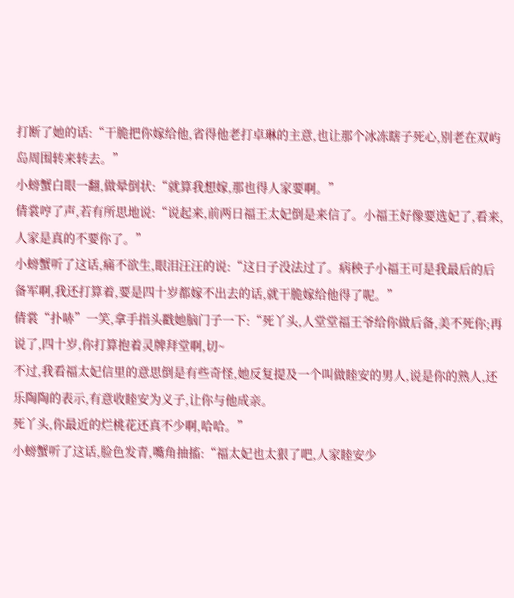打断了她的话:“干脆把你嫁给他,省得他老打卓琳的主意,也让那个冰冻瞎子死心,别老在双屿岛周围转来转去。”
小螃蟹白眼一翻,做晕倒状:“就算我想嫁,那也得人家要啊。”
倩裳哼了声,若有所思地说:“说起来,前两日福王太妃倒是来信了。小福王好像要选妃了,看来,人家是真的不要你了。”
小螃蟹听了这话,痛不欲生,眼泪汪汪的说:“这日子没法过了。病秧子小福王可是我最后的后备军啊,我还打算着,要是四十岁都嫁不出去的话,就干脆嫁给他得了呢。”
倩裳“扑哧”一笑,拿手指头戳她脑门子一下:“死丫头,人堂堂福王爷给你做后备,美不死你;再说了,四十岁,你打算抱着灵牌拜堂啊,切~
不过,我看福太妃信里的意思倒是有些奇怪,她反复提及一个叫做睦安的男人,说是你的熟人,还乐陶陶的表示,有意收睦安为义子,让你与他成亲。
死丫头,你最近的烂桃花还真不少啊,哈哈。”
小螃蟹听了这话,脸色发青,嘴角抽搐:“福太妃也太狠了吧,人家睦安少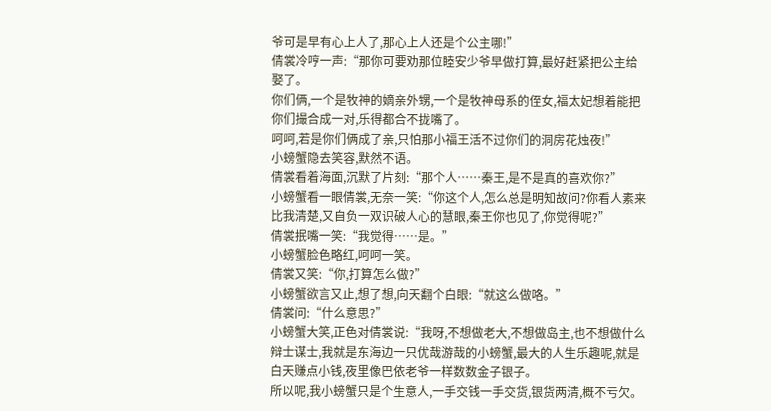爷可是早有心上人了,那心上人还是个公主哪!”
倩裳冷哼一声:“那你可要劝那位睦安少爷早做打算,最好赶紧把公主给娶了。
你们俩,一个是牧神的嫡亲外甥,一个是牧神母系的侄女,福太妃想着能把你们撮合成一对,乐得都合不拢嘴了。
呵呵,若是你们俩成了亲,只怕那小福王活不过你们的洞房花烛夜!”
小螃蟹隐去笑容,默然不语。
倩裳看着海面,沉默了片刻:“那个人……秦王,是不是真的喜欢你?”
小螃蟹看一眼倩裳,无奈一笑:“你这个人,怎么总是明知故问?你看人素来比我清楚,又自负一双识破人心的慧眼,秦王你也见了,你觉得呢?”
倩裳抿嘴一笑:“我觉得……是。”
小螃蟹脸色略红,呵呵一笑。
倩裳又笑:“你,打算怎么做?”
小螃蟹欲言又止,想了想,向天翻个白眼:“就这么做咯。”
倩裳问:“什么意思?”
小螃蟹大笑,正色对倩裳说:“我呀,不想做老大,不想做岛主,也不想做什么辩士谋士,我就是东海边一只优哉游哉的小螃蟹,最大的人生乐趣呢,就是白天赚点小钱,夜里像巴依老爷一样数数金子银子。
所以呢,我小螃蟹只是个生意人,一手交钱一手交货,银货两清,概不亏欠。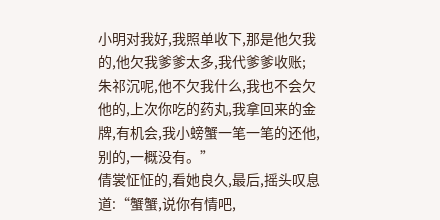小明对我好,我照单收下,那是他欠我的,他欠我爹爹太多,我代爹爹收账;
朱祁沉呢,他不欠我什么,我也不会欠他的,上次你吃的药丸,我拿回来的金牌,有机会,我小螃蟹一笔一笔的还他,别的,一概没有。”
倩裳怔怔的,看她良久,最后,摇头叹息道:“蟹蟹,说你有情吧,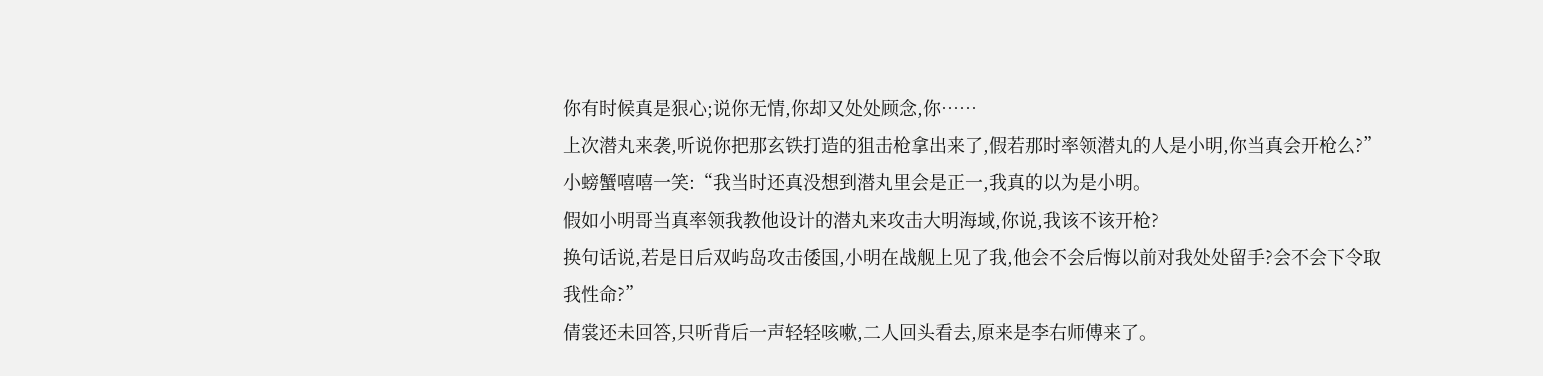你有时候真是狠心;说你无情,你却又处处顾念,你……
上次潜丸来袭,听说你把那玄铁打造的狙击枪拿出来了,假若那时率领潜丸的人是小明,你当真会开枪么?”
小螃蟹嘻嘻一笑:“我当时还真没想到潜丸里会是正一,我真的以为是小明。
假如小明哥当真率领我教他设计的潜丸来攻击大明海域,你说,我该不该开枪?
换句话说,若是日后双屿岛攻击倭国,小明在战舰上见了我,他会不会后悔以前对我处处留手?会不会下令取我性命?”
倩裳还未回答,只听背后一声轻轻咳嗽,二人回头看去,原来是李右师傅来了。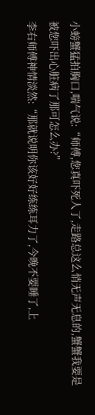小螃蟹猛拍胸口,喘气说:“师傅,您真吓死人了,走路总这么悄无声无息的,蟹蟹我要是被您吓出心脏病了那可怎么办?”
李右师傅神情淡然:“那就说明你该好好练练耳力了,今晚不要睡了,上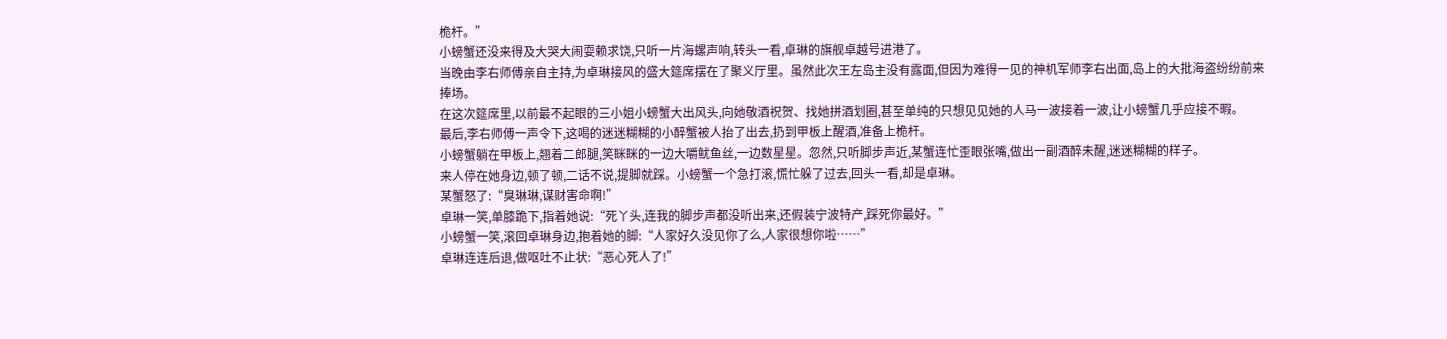桅杆。”
小螃蟹还没来得及大哭大闹耍赖求饶,只听一片海螺声响,转头一看,卓琳的旗舰卓越号进港了。
当晚由李右师傅亲自主持,为卓琳接风的盛大筵席摆在了聚义厅里。虽然此次王左岛主没有露面,但因为难得一见的神机军师李右出面,岛上的大批海盗纷纷前来捧场。
在这次筵席里,以前最不起眼的三小姐小螃蟹大出风头,向她敬酒祝贺、找她拼酒划圈,甚至单纯的只想见见她的人马一波接着一波,让小螃蟹几乎应接不暇。
最后,李右师傅一声令下,这喝的迷迷糊糊的小醉蟹被人抬了出去,扔到甲板上醒酒,准备上桅杆。
小螃蟹躺在甲板上,翘着二郎腿,笑眯眯的一边大嚼鱿鱼丝,一边数星星。忽然,只听脚步声近,某蟹连忙歪眼张嘴,做出一副酒醉未醒,迷迷糊糊的样子。
来人停在她身边,顿了顿,二话不说,提脚就踩。小螃蟹一个急打滚,慌忙躲了过去,回头一看,却是卓琳。
某蟹怒了:“臭琳琳,谋财害命啊!”
卓琳一笑,单膝跪下,指着她说:“死丫头,连我的脚步声都没听出来,还假装宁波特产,踩死你最好。”
小螃蟹一笑,滚回卓琳身边,抱着她的脚:“人家好久没见你了么,人家很想你啦……”
卓琳连连后退,做呕吐不止状:“恶心死人了!”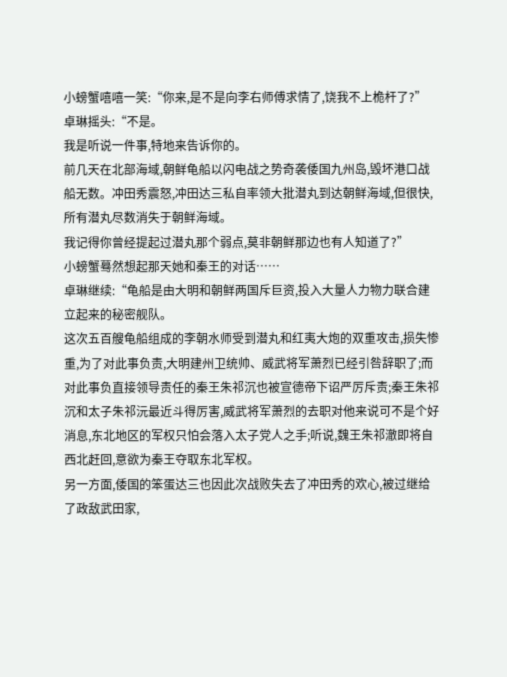小螃蟹嘻嘻一笑:“你来,是不是向李右师傅求情了,饶我不上桅杆了?”
卓琳摇头:“不是。
我是听说一件事,特地来告诉你的。
前几天在北部海域,朝鲜龟船以闪电战之势奇袭倭国九州岛,毁坏港口战船无数。冲田秀震怒,冲田达三私自率领大批潜丸到达朝鲜海域,但很快,所有潜丸尽数消失于朝鲜海域。
我记得你曾经提起过潜丸那个弱点,莫非朝鲜那边也有人知道了?”
小螃蟹蓦然想起那天她和秦王的对话……
卓琳继续:“龟船是由大明和朝鲜两国斥巨资,投入大量人力物力联合建立起来的秘密舰队。
这次五百艘龟船组成的李朝水师受到潜丸和红夷大炮的双重攻击,损失惨重,为了对此事负责,大明建州卫统帅、威武将军萧烈已经引咎辞职了;而对此事负直接领导责任的秦王朱祁沉也被宣德帝下诏严厉斥责;秦王朱祁沉和太子朱祁沅最近斗得厉害,威武将军萧烈的去职对他来说可不是个好消息,东北地区的军权只怕会落入太子党人之手;听说,魏王朱祁澈即将自西北赶回,意欲为秦王夺取东北军权。
另一方面,倭国的笨蛋达三也因此次战败失去了冲田秀的欢心,被过继给了政敌武田家,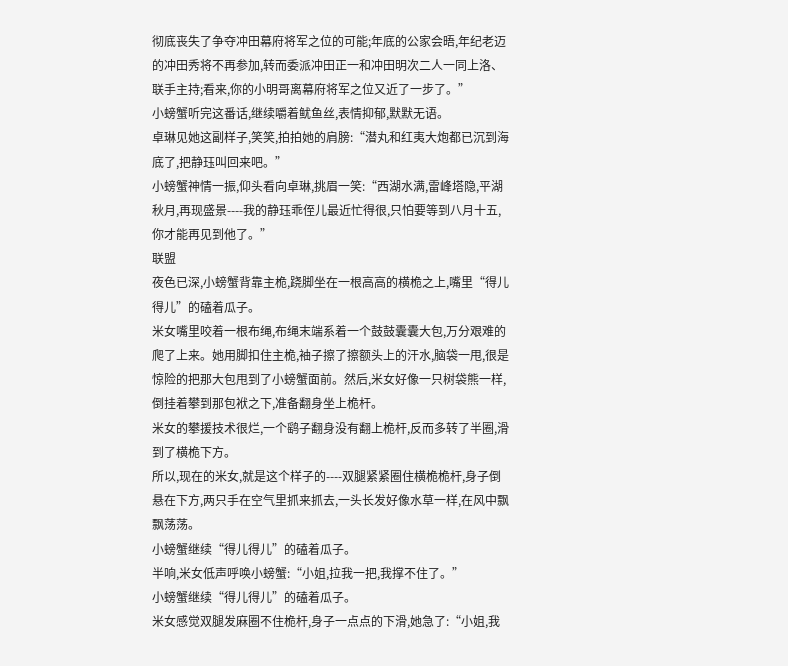彻底丧失了争夺冲田幕府将军之位的可能;年底的公家会晤,年纪老迈的冲田秀将不再参加,转而委派冲田正一和冲田明次二人一同上洛、联手主持;看来,你的小明哥离幕府将军之位又近了一步了。”
小螃蟹听完这番话,继续嚼着鱿鱼丝,表情抑郁,默默无语。
卓琳见她这副样子,笑笑,拍拍她的肩膀:“潜丸和红夷大炮都已沉到海底了,把静珏叫回来吧。”
小螃蟹神情一振,仰头看向卓琳,挑眉一笑:“西湖水满,雷峰塔隐,平湖秋月,再现盛景----我的静珏乖侄儿最近忙得很,只怕要等到八月十五,你才能再见到他了。”
联盟
夜色已深,小螃蟹背靠主桅,跷脚坐在一根高高的横桅之上,嘴里“得儿得儿”的磕着瓜子。
米女嘴里咬着一根布绳,布绳末端系着一个鼓鼓囊囊大包,万分艰难的爬了上来。她用脚扣住主桅,袖子擦了擦额头上的汗水,脑袋一甩,很是惊险的把那大包甩到了小螃蟹面前。然后,米女好像一只树袋熊一样,倒挂着攀到那包袱之下,准备翻身坐上桅杆。
米女的攀援技术很烂,一个鹞子翻身没有翻上桅杆,反而多转了半圈,滑到了横桅下方。
所以,现在的米女,就是这个样子的----双腿紧紧圈住横桅桅杆,身子倒悬在下方,两只手在空气里抓来抓去,一头长发好像水草一样,在风中飘飘荡荡。
小螃蟹继续“得儿得儿”的磕着瓜子。
半响,米女低声呼唤小螃蟹:“小姐,拉我一把,我撑不住了。”
小螃蟹继续“得儿得儿”的磕着瓜子。
米女感觉双腿发麻圈不住桅杆,身子一点点的下滑,她急了:“小姐,我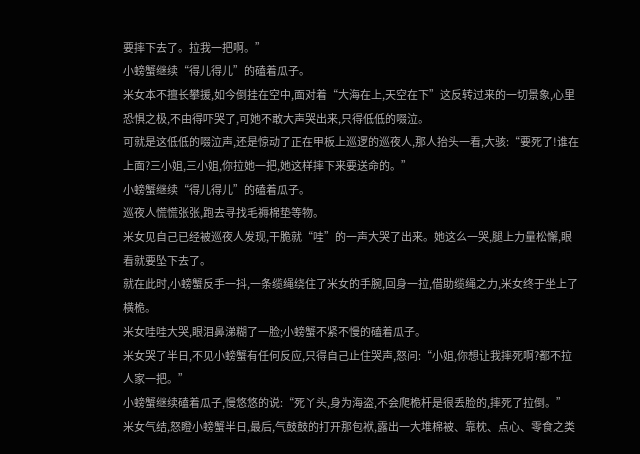要摔下去了。拉我一把啊。”
小螃蟹继续“得儿得儿”的磕着瓜子。
米女本不擅长攀援,如今倒挂在空中,面对着“大海在上,天空在下”这反转过来的一切景象,心里恐惧之极,不由得吓哭了,可她不敢大声哭出来,只得低低的啜泣。
可就是这低低的啜泣声,还是惊动了正在甲板上巡逻的巡夜人,那人抬头一看,大骇:“要死了!谁在上面?三小姐,三小姐,你拉她一把,她这样摔下来要送命的。”
小螃蟹继续“得儿得儿”的磕着瓜子。
巡夜人慌慌张张,跑去寻找毛褥棉垫等物。
米女见自己已经被巡夜人发现,干脆就“哇”的一声大哭了出来。她这么一哭,腿上力量松懈,眼看就要坠下去了。
就在此时,小螃蟹反手一抖,一条缆绳绕住了米女的手腕,回身一拉,借助缆绳之力,米女终于坐上了横桅。
米女哇哇大哭,眼泪鼻涕糊了一脸;小螃蟹不紧不慢的磕着瓜子。
米女哭了半日,不见小螃蟹有任何反应,只得自己止住哭声,怒问:“小姐,你想让我摔死啊?都不拉人家一把。”
小螃蟹继续磕着瓜子,慢悠悠的说:“死丫头,身为海盗,不会爬桅杆是很丢脸的,摔死了拉倒。”
米女气结,怒瞪小螃蟹半日,最后,气鼓鼓的打开那包袱,露出一大堆棉被、靠枕、点心、零食之类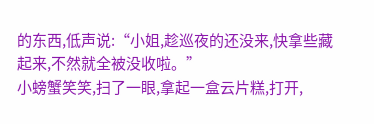的东西,低声说:“小姐,趁巡夜的还没来,快拿些藏起来,不然就全被没收啦。”
小螃蟹笑笑,扫了一眼,拿起一盒云片糕,打开,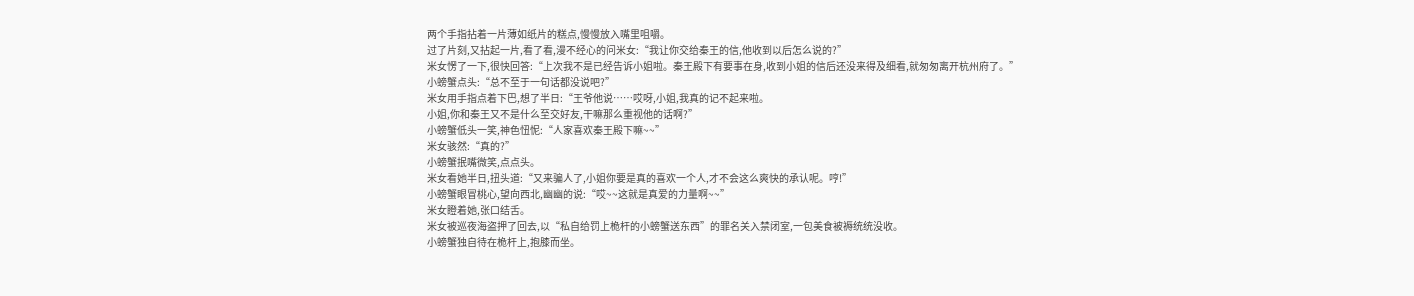两个手指拈着一片薄如纸片的糕点,慢慢放入嘴里咀嚼。
过了片刻,又拈起一片,看了看,漫不经心的问米女:“我让你交给秦王的信,他收到以后怎么说的?”
米女愣了一下,很快回答:“上次我不是已经告诉小姐啦。秦王殿下有要事在身,收到小姐的信后还没来得及细看,就匆匆离开杭州府了。”
小螃蟹点头:“总不至于一句话都没说吧?”
米女用手指点着下巴,想了半日:“王爷他说……哎呀,小姐,我真的记不起来啦。
小姐,你和秦王又不是什么至交好友,干嘛那么重视他的话啊?”
小螃蟹低头一笑,神色忸怩:“人家喜欢秦王殿下嘛~~”
米女骇然:“真的?”
小螃蟹抿嘴微笑,点点头。
米女看她半日,扭头道:“又来骗人了,小姐你要是真的喜欢一个人,才不会这么爽快的承认呢。哼!”
小螃蟹眼冒桃心,望向西北,幽幽的说:“哎~~这就是真爱的力量啊~~”
米女瞪着她,张口结舌。
米女被巡夜海盗押了回去,以“私自给罚上桅杆的小螃蟹送东西”的罪名关入禁闭室,一包美食被褥统统没收。
小螃蟹独自待在桅杆上,抱膝而坐。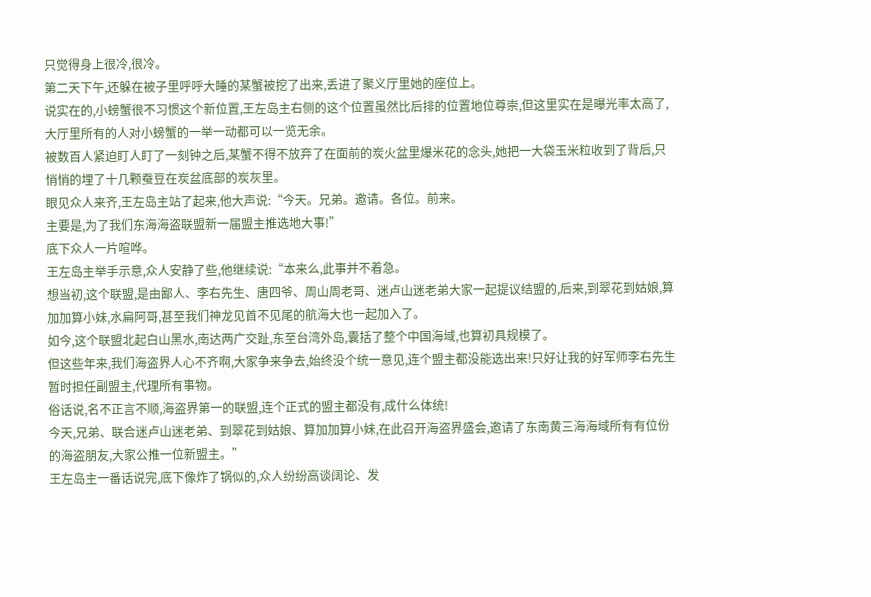只觉得身上很冷,很冷。
第二天下午,还躲在被子里呼呼大睡的某蟹被挖了出来,丢进了聚义厅里她的座位上。
说实在的,小螃蟹很不习惯这个新位置,王左岛主右侧的这个位置虽然比后排的位置地位尊崇,但这里实在是曝光率太高了,大厅里所有的人对小螃蟹的一举一动都可以一览无余。
被数百人紧迫盯人盯了一刻钟之后,某蟹不得不放弃了在面前的炭火盆里爆米花的念头,她把一大袋玉米粒收到了背后,只悄悄的埋了十几颗蚕豆在炭盆底部的炭灰里。
眼见众人来齐,王左岛主站了起来,他大声说:“今天。兄弟。邀请。各位。前来。
主要是,为了我们东海海盗联盟新一届盟主推选地大事!”
底下众人一片喧哗。
王左岛主举手示意,众人安静了些,他继续说:“本来么,此事并不着急。
想当初,这个联盟,是由鄙人、李右先生、唐四爷、周山周老哥、迷卢山迷老弟大家一起提议结盟的,后来,到翠花到姑娘,算加加算小妹,水扁阿哥,甚至我们神龙见首不见尾的航海大也一起加入了。
如今,这个联盟北起白山黑水,南达两广交趾,东至台湾外岛,囊括了整个中国海域,也算初具规模了。
但这些年来,我们海盗界人心不齐啊,大家争来争去,始终没个统一意见,连个盟主都没能选出来!只好让我的好军师李右先生暂时担任副盟主,代理所有事物。
俗话说,名不正言不顺,海盗界第一的联盟,连个正式的盟主都没有,成什么体统!
今天,兄弟、联合迷卢山迷老弟、到翠花到姑娘、算加加算小妹,在此召开海盗界盛会,邀请了东南黄三海海域所有有位份的海盗朋友,大家公推一位新盟主。”
王左岛主一番话说完,底下像炸了锅似的,众人纷纷高谈阔论、发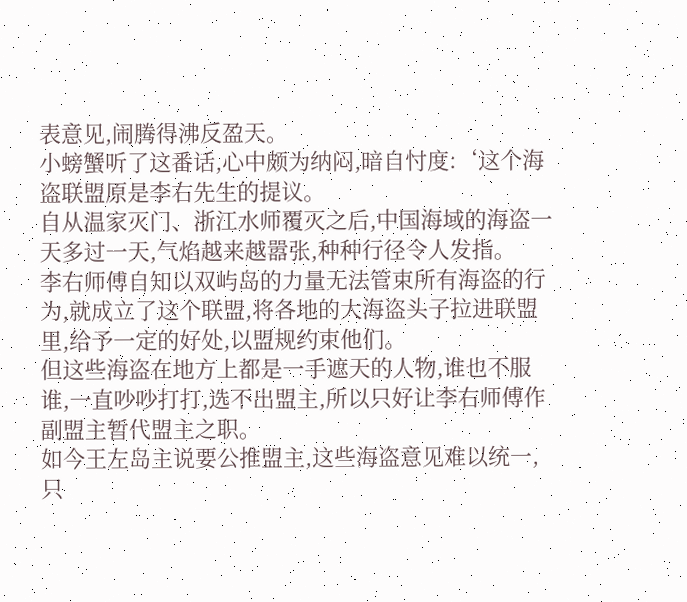表意见,闹腾得沸反盈天。
小螃蟹听了这番话,心中颇为纳闷,暗自忖度:‘这个海盗联盟原是李右先生的提议。
自从温家灭门、浙江水师覆灭之后,中国海域的海盗一天多过一天,气焰越来越嚣张,种种行径令人发指。
李右师傅自知以双屿岛的力量无法管束所有海盗的行为,就成立了这个联盟,将各地的大海盗头子拉进联盟里,给予一定的好处,以盟规约束他们。
但这些海盗在地方上都是一手遮天的人物,谁也不服谁,一直吵吵打打,选不出盟主,所以只好让李右师傅作副盟主暂代盟主之职。
如今王左岛主说要公推盟主,这些海盗意见难以统一,只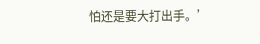怕还是要大打出手。’